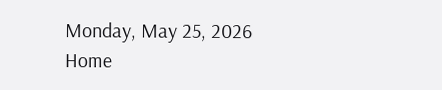Monday, May 25, 2026
Home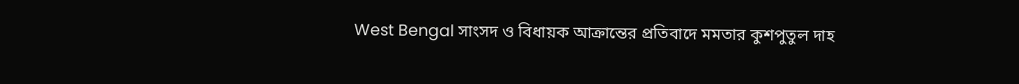West Bengal সাংসদ ও বিধায়ক আক্রান্তের প্রতিবাদে মমতার কুশপুতুল দাহ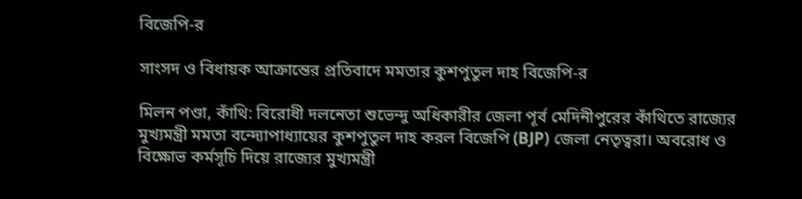বিজেপি-র

সাংসদ ও বিধায়ক আক্রান্তের প্রতিবাদে মমতার কুশপুতুল দাহ বিজেপি-র

মিলন পণ্ডা, কাঁথি: বিরোধী দলনেতা শুভেন্দু অধিকারীর জেলা পূর্ব মেদিনীপুরের কাঁথিতে রাজ্যের মুখ্যমন্ত্রী মমতা বন্দ্যোপাধ্যায়ের কুশপুতুল দাহ করল বিজেপি (BJP) জেলা নেতৃত্বরা। অবরোধ ও বিক্ষোভ কর্মসূচি দিয়ে রাজ্যের মুখ্যমন্ত্রী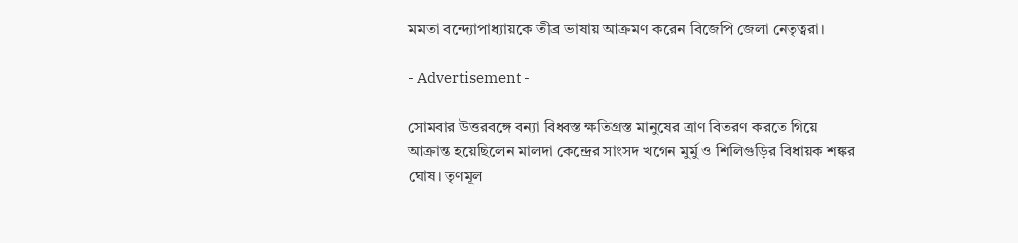মমতা বন্দ্যোপাধ্যায়কে তীব্র ভাষায় আক্রমণ করেন বিজেপি জেলা নেতৃত্বরা।

- Advertisement -

সোমবার উত্তরবঙ্গে বন্যা বিধ্বস্ত ক্ষতিগ্রস্ত মানুষের ত্রাণ বিতরণ করতে গিয়ে আক্রান্ত হয়েছিলেন মালদা কেন্দ্রের সাংসদ খগেন মুর্মু ও শিলিগুড়ির বিধায়ক শঙ্কর ঘোষ। তৃণমূল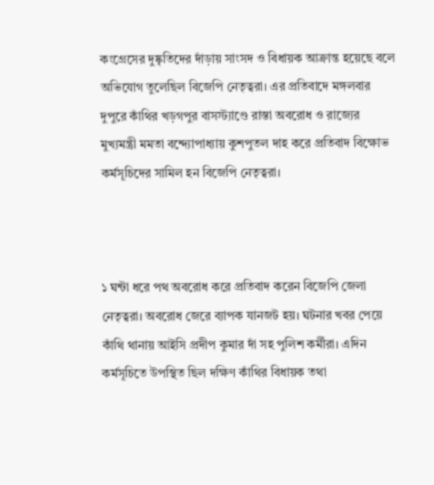কংগ্রেসের দুষ্কৃতিদের দাঁড়ায় সাংসদ ও বিধায়ক আক্রান্ত হয়েছে বলে অভিযোগ তুলেছিল বিজেপি নেতৃত্বরা। এর প্রতিবাদে মঙ্গলবার দুপুরে কাঁথির খড়গপুর বাসস্ট্যাণ্ডে রাস্তা অবরোধ ও রাজ্যের মুখ্যমন্ত্রী মমতা বন্দ্যোপাধ্যায় কুশপুতল দাহ করে প্রতিবাদ বিক্ষোভ কর্মসূচিদের সামিল হন বিজেপি নেতৃত্বরা।



১ ঘন্টা ধরে পথ অবরোধ করে প্রতিবাদ করেন বিজেপি জেলা নেতৃত্বরা। অবরোধ জেরে ব্যাপক যানজট হয়। ঘটনার খবর পেয়ে কাঁথি থানায় আইসি প্রদীপ কুমার দাঁ সহ পুলিশ কর্মীরা। এদিন কর্মসূচিতে উপস্থিত ছিল দক্ষিণ কাঁথির বিধায়ক তথা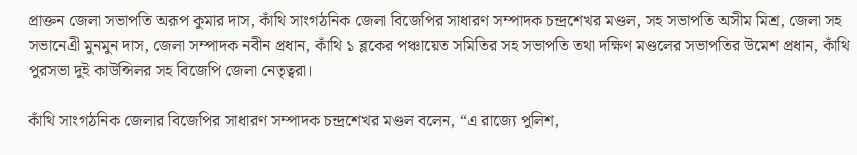প্রাক্তন জেলা সভাপতি অরূপ কুমার দাস, কাঁথি সাংগঠনিক জেলা বিজেপির সাধারণ সম্পাদক চন্দ্রশেখর মণ্ডল, সহ সভাপতি অসীম মিশ্র, জেলা সহ সভানেএী মুনমুন দাস, জেলা সম্পাদক নবীন প্রধান, কাঁথি ১ ব্লকের পঞ্চায়েত সমিতির সহ সভাপতি তথা দক্ষিণ মণ্ডলের সভাপতির উমেশ প্রধান, কাঁথি পুরসভা দুই কাউন্সিলর সহ বিজেপি জেলা নেতৃত্বরা।

কাঁথি সাংগঠনিক জেলার বিজেপির সাধারণ সম্পাদক চন্দ্রশেখর মণ্ডল বলেন, “এ রাজ্যে পুলিশ,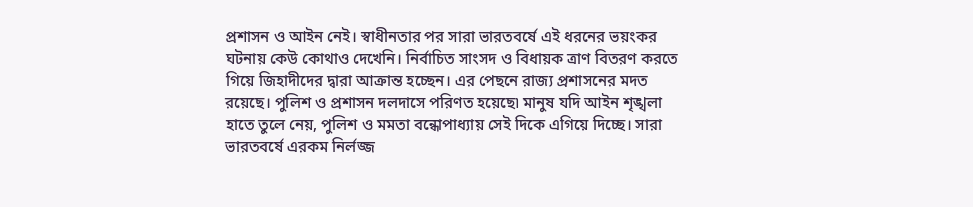প্রশাসন ও আইন নেই। স্বাধীনতার পর সারা ভারতবর্ষে এই ধরনের ভয়ংকর ঘটনায় কেউ কোথাও দেখেনি। নির্বাচিত সাংসদ ও বিধায়ক ত্রাণ বিতরণ করতে গিয়ে জিহাদীদের দ্বারা আক্রান্ত হচ্ছেন। এর পেছনে রাজ্য প্রশাসনের মদত রয়েছে। পুলিশ ও প্রশাসন দলদাসে পরিণত হয়েছে৷ মানুষ যদি আইন শৃঙ্খলা হাতে তুলে নেয়, পুলিশ ও মমতা বন্ধোপাধ্যায় সেই দিকে এগিয়ে দিচ্ছে। সারা ভারতবর্ষে এরকম নির্লজ্জ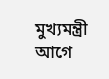মুখ্যমন্ত্রী আগে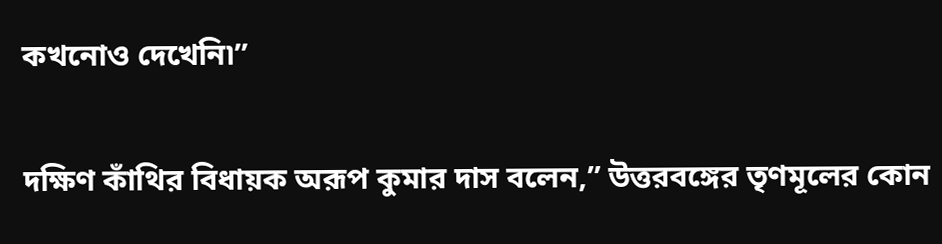কখনোও দেখেনি৷”

দক্ষিণ কাঁথির বিধায়ক অরূপ কুমার দাস বলেন,” উত্তরবঙ্গের তৃণমূলের কোন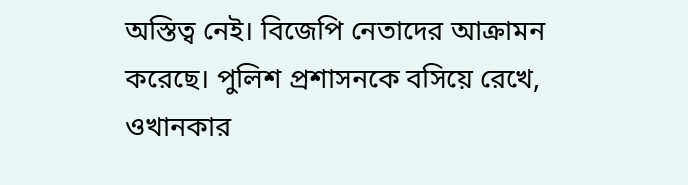অস্তিত্ব নেই। বিজেপি নেতাদের আক্রামন করেছে। পুলিশ প্রশাসনকে বসিয়ে রেখে, ওখানকার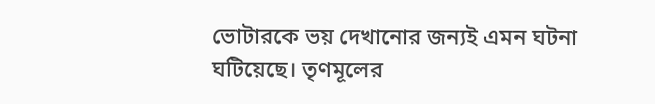ভোটারকে ভয় দেখানোর জন্যই এমন ঘটনা ঘটিয়েছে। তৃণমূলের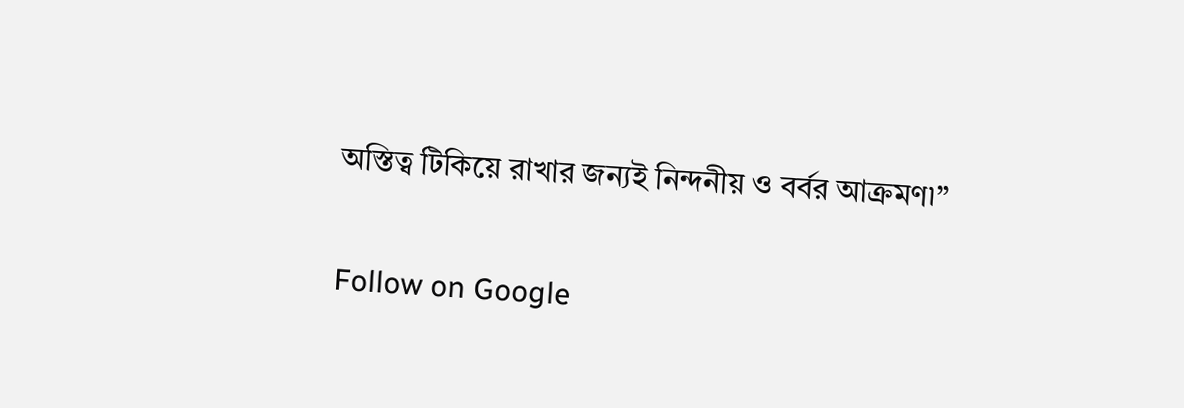অস্তিত্ব টিকিয়ে রাখার জন্যই নিন্দনীয় ও বর্বর আক্রমণ৷”

Follow on Google